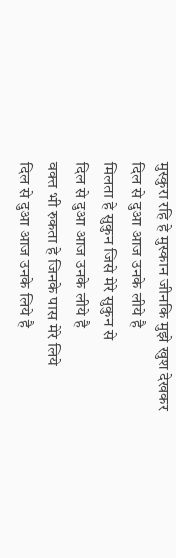मुस्कुरा रहि हे मुस्कान जीनकि मुझे खुश देखकर
दिल से दुआ आज उनके लीये है
मिलता हे सुकुन जिसे मेरे सुकुन से
दिल से दुआ आज उनके लीये है
वक्त भी रुकता हे जिनके पास मेरे लिये
दिल से दुआ आज उनके लिये है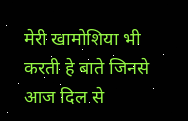मेरी खामोशिया भी करती हे बाते जिनसे
आज दिल से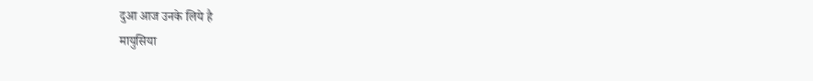दुआ आज उनके लिये है
मायुसिया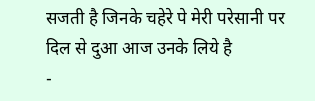सजती है जिनके चहेरे पे मेरी परेसानी पर
दिल से दुआ आज उनके लिये है
-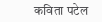कविता पटेल